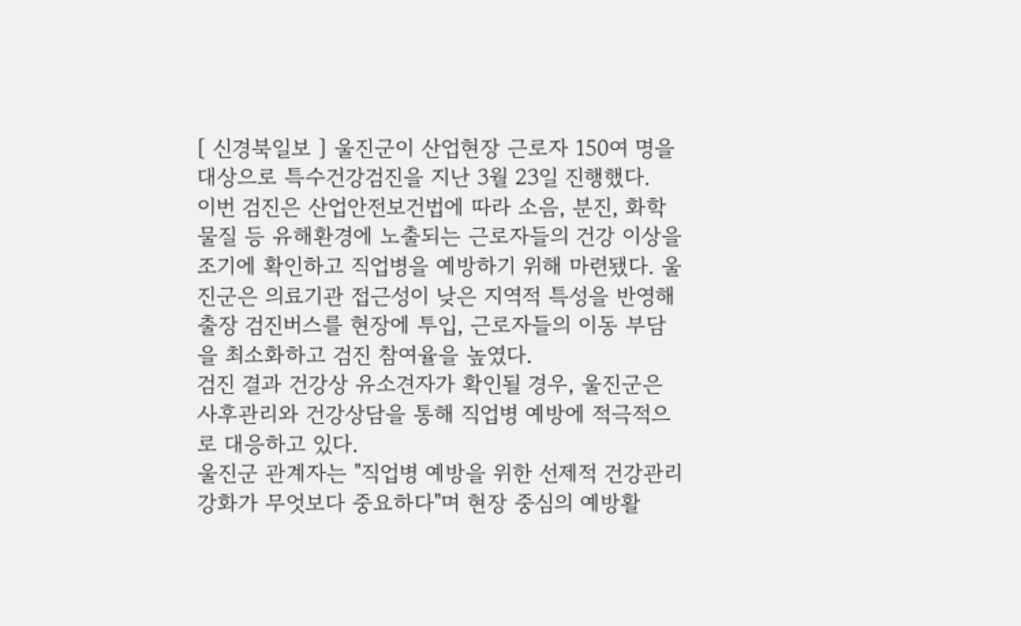[ 신경북일보 ] 울진군이 산업현장 근로자 150여 명을 대상으로 특수건강검진을 지난 3월 23일 진행했다.
이번 검진은 산업안전보건법에 따라 소음, 분진, 화학물질 등 유해환경에 노출되는 근로자들의 건강 이상을 조기에 확인하고 직업병을 예방하기 위해 마련됐다. 울진군은 의료기관 접근성이 낮은 지역적 특성을 반영해 출장 검진버스를 현장에 투입, 근로자들의 이동 부담을 최소화하고 검진 참여율을 높였다.
검진 결과 건강상 유소견자가 확인될 경우, 울진군은 사후관리와 건강상담을 통해 직업병 예방에 적극적으로 대응하고 있다.
울진군 관계자는 "직업병 예방을 위한 선제적 건강관리 강화가 무엇보다 중요하다"며 현장 중심의 예방활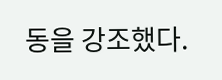동을 강조했다.